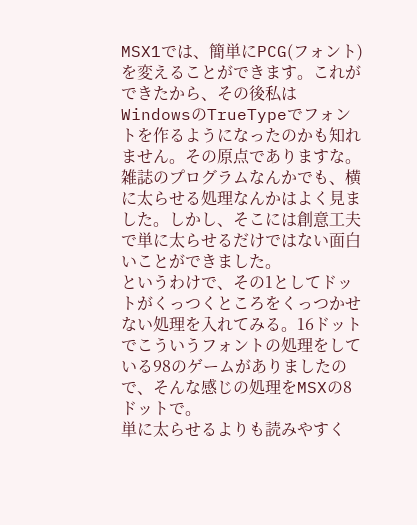MSX1では、簡単にPCG(フォント)を変えることができます。これができたから、その後私はWindowsのTrueTypeでフォントを作るようになったのかも知れません。その原点でありますな。
雑誌のプログラムなんかでも、横に太らせる処理なんかはよく見ました。しかし、そこには創意工夫で単に太らせるだけではない面白いことができました。
というわけで、その1としてドットがくっつくところをくっつかせない処理を入れてみる。16ドットでこういうフォントの処理をしている98のゲームがありましたので、そんな感じの処理をMSXの8ドットで。
単に太らせるよりも読みやすく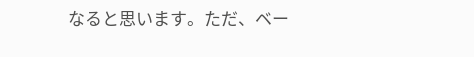なると思います。ただ、ベー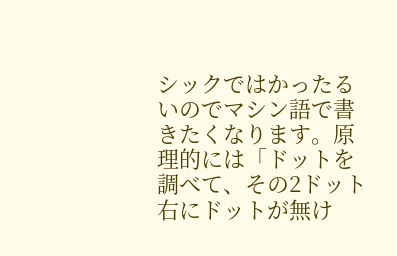シックではかったるいのでマシン語で書きたくなります。原理的には「ドットを調べて、その2ドット右にドットが無け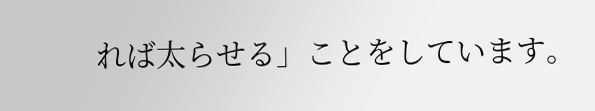れば太らせる」ことをしています。